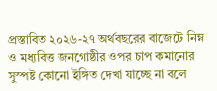প্রস্তাবিত ২০২৬-২৭ অর্থবছরের বাজেটে নিম্ন ও মধ্যবিত্ত জনগোষ্ঠীর ওপর চাপ কমানোর সুস্পষ্ট কোনো ইঙ্গিত দেখা যাচ্ছে না বলে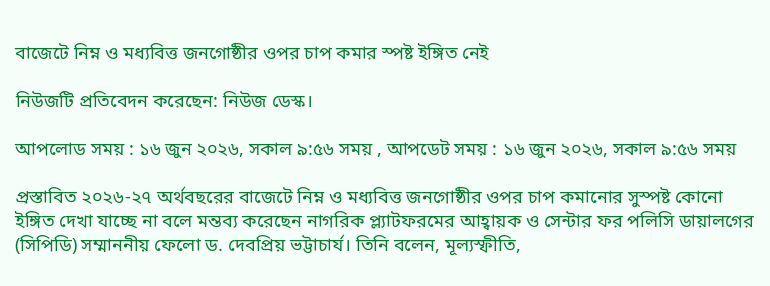বাজেটে নিম্ন ও মধ্যবিত্ত জনগোষ্ঠীর ওপর চাপ কমার স্পষ্ট ইঙ্গিত নেই

নিউজটি প্রতিবেদন করেছেন: নিউজ ডেস্ক।

আপলোড সময় : ১৬ জুন ২০২৬, সকাল ৯:৫৬ সময় , আপডেট সময় : ১৬ জুন ২০২৬, সকাল ৯:৫৬ সময়

প্রস্তাবিত ২০২৬-২৭ অর্থবছরের বাজেটে নিম্ন ও মধ্যবিত্ত জনগোষ্ঠীর ওপর চাপ কমানোর সুস্পষ্ট কোনো ইঙ্গিত দেখা যাচ্ছে না বলে মন্তব্য করেছেন নাগরিক প্ল্যাটফরমের আহ্বায়ক ও সেন্টার ফর পলিসি ডায়ালগের (সিপিডি) সম্মাননীয় ফেলো ড. দেবপ্রিয় ভট্টাচার্য। তিনি বলেন, মূল্যস্ফীতি,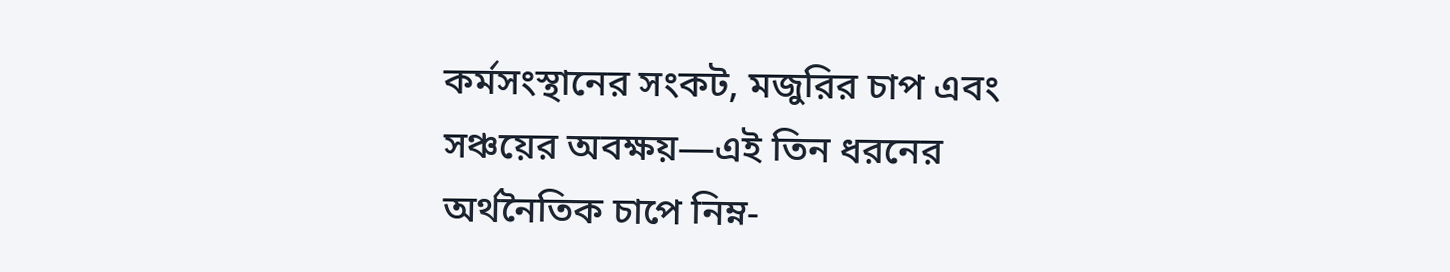কর্মসংস্থানের সংকট, মজুরির চাপ এবং সঞ্চয়ের অবক্ষয়—এই তিন ধরনের অর্থনৈতিক চাপে নিম্ন-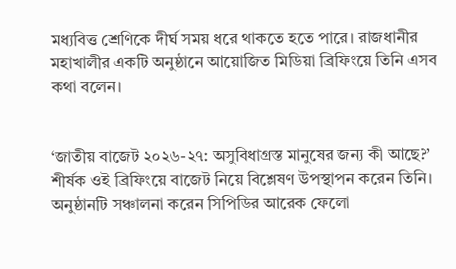মধ্যবিত্ত শ্রেণিকে দীর্ঘ সময় ধরে থাকতে হতে পারে। রাজধানীর মহাখালীর একটি অনুষ্ঠানে আয়োজিত মিডিয়া ব্রিফিংয়ে তিনি এসব কথা বলেন।


‘জাতীয় বাজেট ২০২৬-২৭: অসুবিধাগ্রস্ত মানুষের জন্য কী আছে?’ শীর্ষক ওই ব্রিফিংয়ে বাজেট নিয়ে বিশ্লেষণ উপস্থাপন করেন তিনি। অনুষ্ঠানটি সঞ্চালনা করেন সিপিডির আরেক ফেলো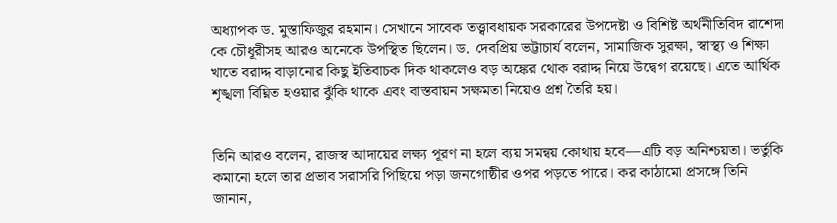অধ্যাপক ড. মুস্তাফিজুর রহমান। সেখানে সাবেক তত্ত্বাবধায়ক সরকারের উপদেষ্টা ও বিশিষ্ট অর্থনীতিবিদ রাশেদা কে চৌধূরীসহ আরও অনেকে উপস্থিত ছিলেন। ড. দেবপ্রিয় ভট্টাচার্য বলেন, সামাজিক সুরক্ষা, স্বাস্থ্য ও শিক্ষা খাতে বরাদ্দ বাড়ানোর কিছু ইতিবাচক দিক থাকলেও বড় অঙ্কের থোক বরাদ্দ নিয়ে উদ্বেগ রয়েছে। এতে আর্থিক শৃঙ্খলা বিঘ্নিত হওয়ার ঝুঁকি থাকে এবং বাস্তবায়ন সক্ষমতা নিয়েও প্রশ্ন তৈরি হয়।


তিনি আরও বলেন, রাজস্ব আদায়ের লক্ষ্য পূরণ না হলে ব্যয় সমন্বয় কোথায় হবে—এটি বড় অনিশ্চয়তা। ভর্তুকি কমানো হলে তার প্রভাব সরাসরি পিছিয়ে পড়া জনগোষ্ঠীর ওপর পড়তে পারে। কর কাঠামো প্রসঙ্গে তিনি জানান,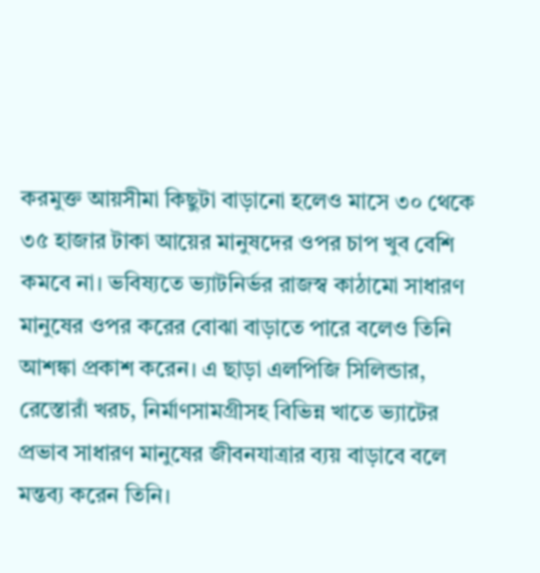করমুক্ত আয়সীমা কিছুটা বাড়ানো হলেও মাসে ৩০ থেকে ৩৫ হাজার টাকা আয়ের মানুষদের ওপর চাপ খুব বেশি কমবে না। ভবিষ্যতে ভ্যাটনির্ভর রাজস্ব কাঠামো সাধারণ মানুষের ওপর করের বোঝা বাড়াতে পারে বলেও তিনি আশঙ্কা প্রকাশ করেন। এ ছাড়া এলপিজি সিলিন্ডার, রেস্তোরাঁ খরচ, নির্মাণসামগ্রীসহ বিভিন্ন খাতে ভ্যাটের প্রভাব সাধারণ মানুষের জীবনযাত্রার ব্যয় বাড়াবে বলে মন্তব্য করেন তিনি।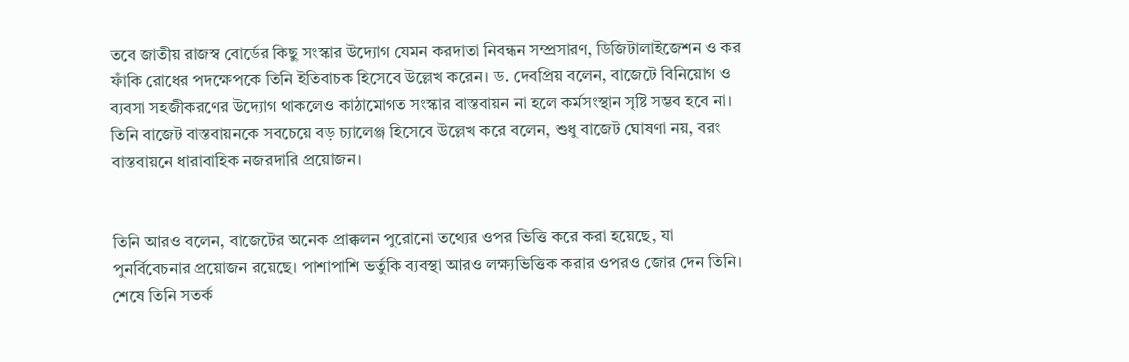তবে জাতীয় রাজস্ব বোর্ডের কিছু সংস্কার উদ্যোগ যেমন করদাতা নিবন্ধন সম্প্রসারণ, ডিজিটালাইজেশন ও কর ফাঁকি রোধের পদক্ষেপকে তিনি ইতিবাচক হিসেবে উল্লেখ করেন। ড. দেবপ্রিয় বলেন, বাজেটে বিনিয়োগ ও ব্যবসা সহজীকরণের উদ্যোগ থাকলেও কাঠামোগত সংস্কার বাস্তবায়ন না হলে কর্মসংস্থান সৃষ্টি সম্ভব হবে না। তিনি বাজেট বাস্তবায়নকে সবচেয়ে বড় চ্যালেঞ্জ হিসেবে উল্লেখ করে বলেন, শুধু বাজেট ঘোষণা নয়, বরং বাস্তবায়নে ধারাবাহিক নজরদারি প্রয়োজন।


তিনি আরও বলেন, বাজেটের অনেক প্রাক্কলন পুরোনো তথ্যের ওপর ভিত্তি করে করা হয়েছে, যা পুনর্বিবেচনার প্রয়োজন রয়েছে। পাশাপাশি ভর্তুকি ব্যবস্থা আরও লক্ষ্যভিত্তিক করার ওপরও জোর দেন তিনি। শেষে তিনি সতর্ক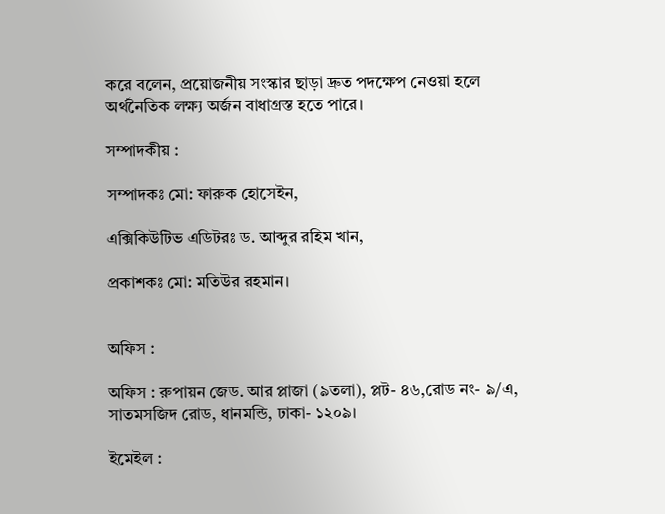করে বলেন, প্রয়োজনীয় সংস্কার ছাড়া দ্রুত পদক্ষেপ নেওয়া হলে অর্থনৈতিক লক্ষ্য অর্জন বাধাগ্রস্ত হতে পারে।

সম্পাদকীয় :

সম্পাদকঃ মো: ফারুক হোসেইন,

এক্সিকিউটিভ এডিটরঃ ড. আব্দুর রহিম খান,

প্রকাশকঃ মো: মতিউর রহমান।


অফিস :

অফিস : রুপায়ন জেড. আর প্লাজা (৯তলা), প্লট- ৪৬,রোড নং- ৯/এ, সাতমসজিদ রোড, ধানমন্ডি, ঢাকা- ১২০৯।

ইমেইল :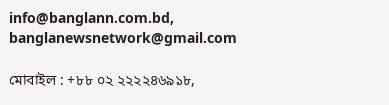info@banglann.com.bd, banglanewsnetwork@gmail.com

মোবাইল : +৮৮ ০২ ২২২২৪৬৯১৮,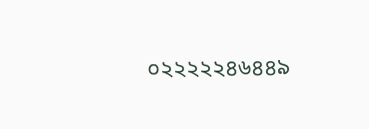০২২২২২৪৬৪৪৯